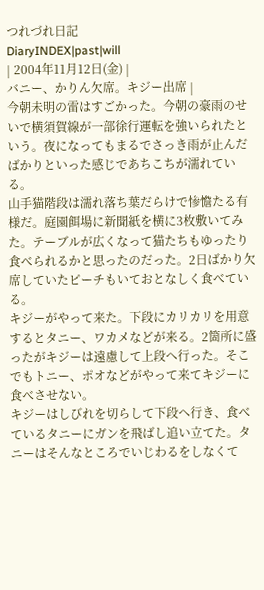つれづれ日記
DiaryINDEX|past|will
| 2004年11月12日(金) |
バニー、かりん欠席。キジー出席 |
今朝未明の雷はすごかった。今朝の豪雨のせいで横須賀線が一部徐行運転を強いられたという。夜になってもまるでさっき雨が止んだばかりといった感じであちこちが濡れている。
山手猫階段は濡れ落ち葉だらけで惨憺たる有様だ。庭園餌場に新聞紙を横に3枚敷いてみた。テーブルが広くなって猫たちもゆったり食べられるかと思ったのだった。2日ばかり欠席していたピーチもいておとなしく食べている。
キジーがやって来た。下段にカリカリを用意するとタニー、ワカメなどが来る。2箇所に盛ったがキジーは遠慮して上段へ行った。そこでもトニー、ポオなどがやって来てキジーに食べさせない。
キジーはしびれを切らして下段へ行き、食べているタニーにガンを飛ばし追い立てた。タニーはそんなところでいじわるをしなくて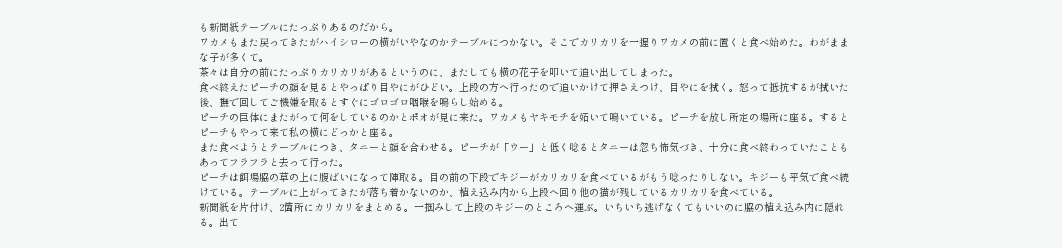も新聞紙テーブルにたっぷりあるのだから。
ワカメもまた戻ってきたがハイシローの横がいやなのかテーブルにつかない。そこでカリカリを一握りワカメの前に置くと食べ始めた。わがままな子が多くて。
茶々は自分の前にたっぷりカリカリがあるというのに、またしても横の花子を叩いて追い出してしまった。
食べ終えたピーチの顔を見るとやっぱり目やにがひどい。上段の方へ行ったので追いかけて押さえつけ、目やにを拭く。怒って抵抗するが拭いた後、撫で回してご機嫌を取るとすぐにゴロゴロ咽喉を鳴らし始める。
ピーチの巨体にまたがって何をしているのかとポオが見に来た。ワカメもヤキモチを妬いて鳴いている。ピーチを放し所定の場所に座る。するとピーチもやって来て私の横にどっかと座る。
また食べようとテーブルにつき、タニーと顔を合わせる。ピーチが「ウー」と低く唸るとタニーは忽ち怖気づき、十分に食べ終わっていたこともあってフラフラと去って行った。
ピーチは餌場脇の草の上に腹ばいになって陣取る。目の前の下段でキジーがカリカリを食べているがもう唸ったりしない。キジーも平気で食べ続けている。テーブルに上がってきたが落ち着かないのか、植え込み内から上段へ回り他の猫が残しているカリカリを食べている。
新聞紙を片付け、2箇所にカリカリをまとめる。一掴みして上段のキジーのところへ運ぶ。いちいち逃げなくてもいいのに脇の植え込み内に隠れる。出て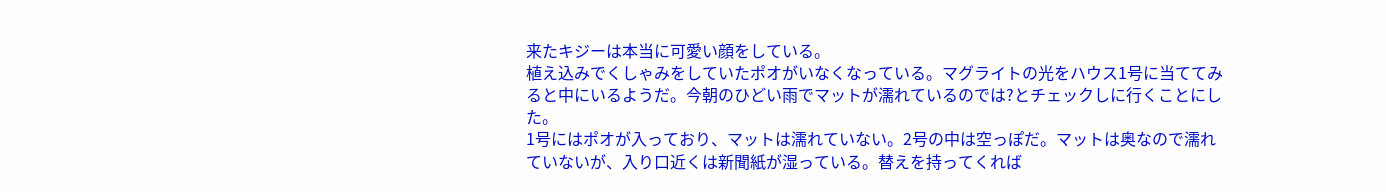来たキジーは本当に可愛い顔をしている。
植え込みでくしゃみをしていたポオがいなくなっている。マグライトの光をハウス1号に当ててみると中にいるようだ。今朝のひどい雨でマットが濡れているのでは?とチェックしに行くことにした。
1号にはポオが入っており、マットは濡れていない。2号の中は空っぽだ。マットは奥なので濡れていないが、入り口近くは新聞紙が湿っている。替えを持ってくれば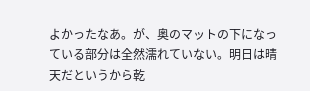よかったなあ。が、奥のマットの下になっている部分は全然濡れていない。明日は晴天だというから乾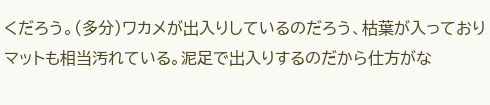くだろう。(多分)ワカメが出入りしているのだろう、枯葉が入っておりマットも相当汚れている。泥足で出入りするのだから仕方がな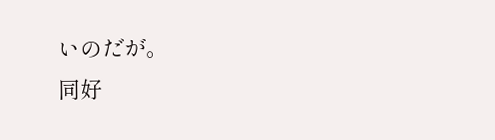いのだが。
同好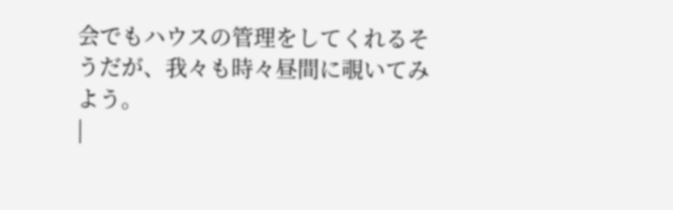会でもハウスの管理をしてくれるそうだが、我々も時々昼間に覗いてみよう。
|